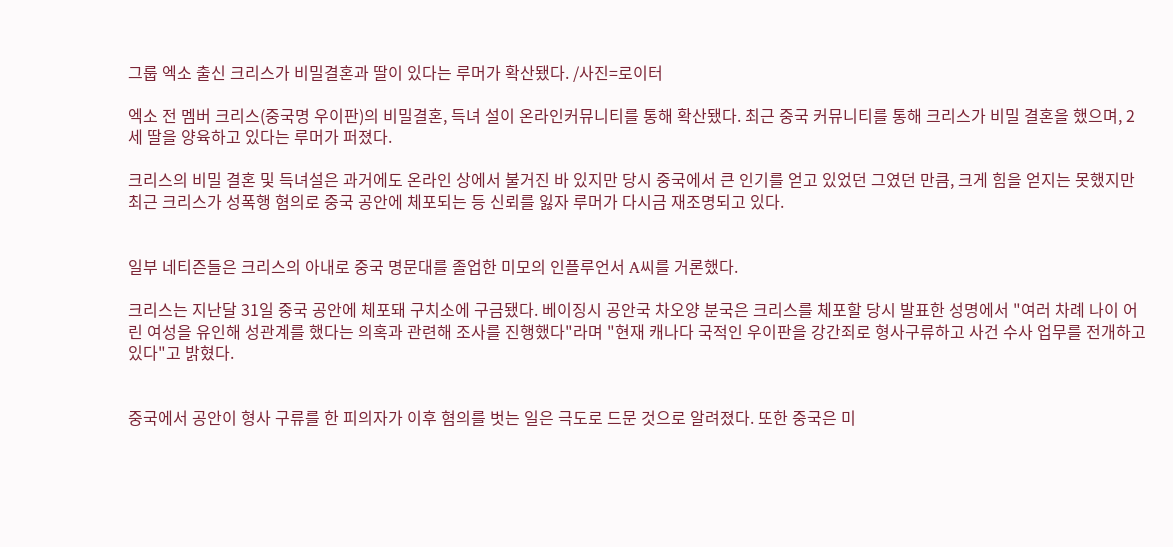그룹 엑소 출신 크리스가 비밀결혼과 딸이 있다는 루머가 확산됐다. /사진=로이터

엑소 전 멤버 크리스(중국명 우이판)의 비밀결혼, 득녀 설이 온라인커뮤니티를 통해 확산됐다. 최근 중국 커뮤니티를 통해 크리스가 비밀 결혼을 했으며, 2세 딸을 양육하고 있다는 루머가 퍼졌다.

크리스의 비밀 결혼 및 득녀설은 과거에도 온라인 상에서 불거진 바 있지만 당시 중국에서 큰 인기를 얻고 있었던 그였던 만큼, 크게 힘을 얻지는 못했지만 최근 크리스가 성폭행 혐의로 중국 공안에 체포되는 등 신뢰를 잃자 루머가 다시금 재조명되고 있다.


일부 네티즌들은 크리스의 아내로 중국 명문대를 졸업한 미모의 인플루언서 A씨를 거론했다.

크리스는 지난달 31일 중국 공안에 체포돼 구치소에 구금됐다. 베이징시 공안국 차오양 분국은 크리스를 체포할 당시 발표한 성명에서 "여러 차례 나이 어린 여성을 유인해 성관계를 했다는 의혹과 관련해 조사를 진행했다"라며 "현재 캐나다 국적인 우이판을 강간죄로 형사구류하고 사건 수사 업무를 전개하고 있다"고 밝혔다.


중국에서 공안이 형사 구류를 한 피의자가 이후 혐의를 벗는 일은 극도로 드문 것으로 알려졌다. 또한 중국은 미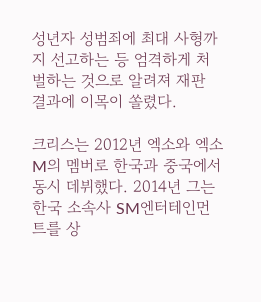성년자 성범죄에 최대 사형까지 선고하는 등 엄격하게 처벌하는 것으로 알려져 재판 결과에 이목이 쏠렸다.

크리스는 2012년 엑소와 엑소M의 멤버로 한국과 중국에서 동시 데뷔했다. 2014년 그는 한국 소속사 SM엔터테인먼트를 상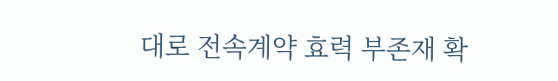대로 전속계약 효력 부존재 확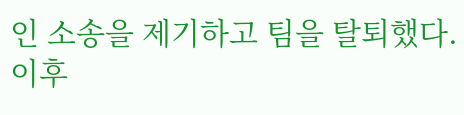인 소송을 제기하고 팀을 탈퇴했다. 이후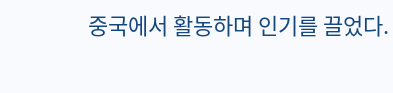중국에서 활동하며 인기를 끌었다.